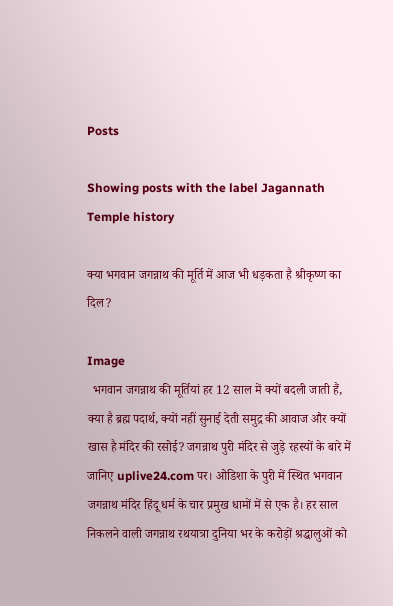Posts

Showing posts with the label Jagannath Temple history

क्या भगवान जगन्नाथ की मूर्ति में आज भी धड़कता है श्रीकृष्ण का दिल?

Image
  भगवान जगन्नाथ की मूर्तियां हर 12 साल में क्यों बदली जाती हैं, क्या है ब्रह्म पदार्थ, क्यों नहीं सुनाई देती समुद्र की आवाज और क्यों खास है मंदिर की रसोई? जगन्नाथ पुरी मंदिर से जुड़े रहस्यों के बारे में जानिए uplive24.com पर। ओडिशा के पुरी में स्थित भगवान जगन्नाथ मंदिर हिंदू धर्म के चार प्रमुख धामों में से एक है। हर साल निकलने वाली जगन्नाथ रथयात्रा दुनिया भर के करोड़ों श्रद्धालुओं को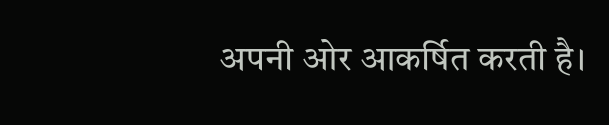अपनी ओर आकर्षित करती है।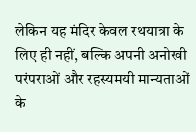लेकिन यह मंदिर केवल रथयात्रा के लिए ही नहीं, बल्कि अपनी अनोखी परंपराओं और रहस्यमयी मान्यताओं के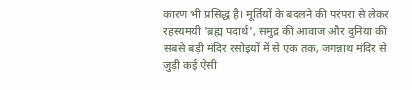कारण भी प्रसिद्ध है। मूर्तियों के बदलने की परंपरा से लेकर रहस्यमयी 'ब्रह्म पदार्थ', समुद्र की आवाज और दुनिया की सबसे बड़ी मंदिर रसोइयों में से एक तक, जगन्नाथ मंदिर से जुड़ी कई ऐसी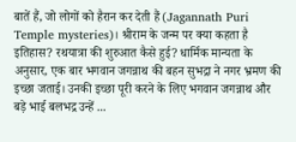बातें हैं, जो लोगों को हैरान कर देती हैं (Jagannath Puri Temple mysteries)। श्रीराम के जन्म पर क्या कहता है इतिहास? रथयात्रा की शुरुआत कैसे हुई? धार्मिक मान्यता के अनुसार, एक बार भगवान जगन्नाथ की बहन सुभद्रा ने नगर भ्रमण की इच्छा जताई। उनकी इच्छा पूरी करने के लिए भगवान जगन्नाथ और बड़े भाई बलभद्र उन्हें ...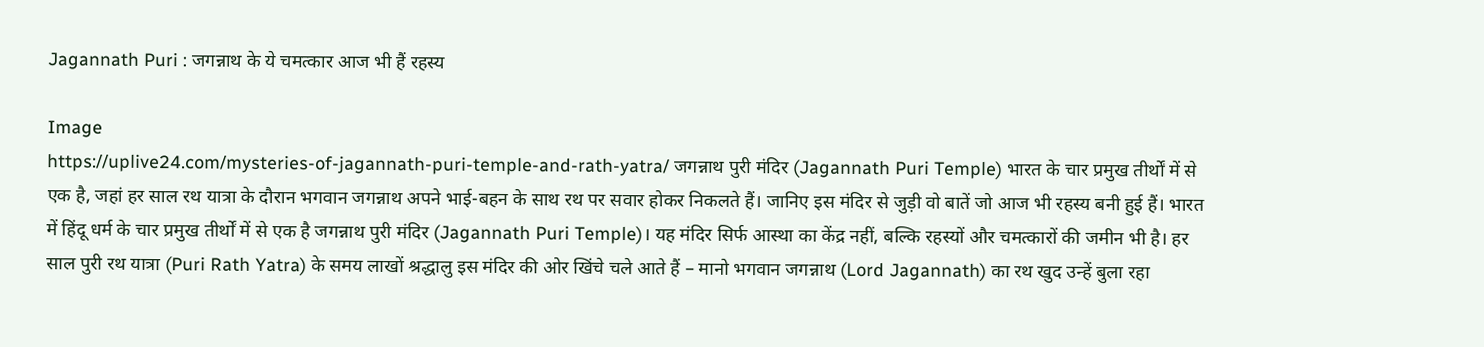Jagannath Puri : जगन्नाथ के ये चमत्कार आज भी हैं रहस्य

Image
https://uplive24.com/mysteries-of-jagannath-puri-temple-and-rath-yatra/ जगन्नाथ पुरी मंदिर (Jagannath Puri Temple) भारत के चार प्रमुख तीर्थों में से एक है, जहां हर साल रथ यात्रा के दौरान भगवान जगन्नाथ अपने भाई-बहन के साथ रथ पर सवार होकर निकलते हैं। जानिए इस मंदिर से जुड़ी वो बातें जो आज भी रहस्य बनी हुई हैं। भारत में हिंदू धर्म के चार प्रमुख तीर्थों में से एक है जगन्नाथ पुरी मंदिर (Jagannath Puri Temple)। यह मंदिर सिर्फ आस्था का केंद्र नहीं, बल्कि रहस्यों और चमत्कारों की जमीन भी है। हर साल पुरी रथ यात्रा (Puri Rath Yatra) के समय लाखों श्रद्धालु इस मंदिर की ओर खिंचे चले आते हैं – मानो भगवान जगन्नाथ (Lord Jagannath) का रथ खुद उन्हें बुला रहा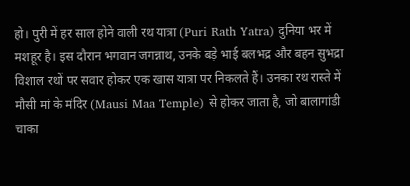हो। पुरी में हर साल होने वाली रथ यात्रा (Puri Rath Yatra) दुनिया भर में मशहूर है। इस दौरान भगवान जगन्नाथ, उनके बड़े भाई बलभद्र और बहन सुभद्रा विशाल रथों पर सवार होकर एक खास यात्रा पर निकलते हैं। उनका रथ रास्ते में मौसी मां के मंदिर (Mausi Maa Temple) से होकर जाता है, जो बालागांडी चाका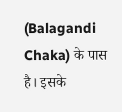(Balagandi Chaka) के पास है। इसके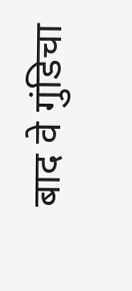बाद वे गुंडिचा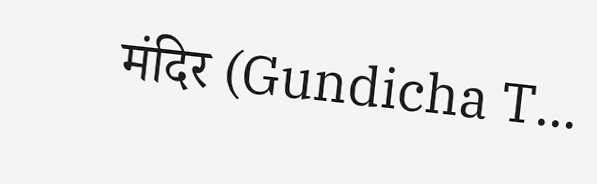मंदिर (Gundicha T...